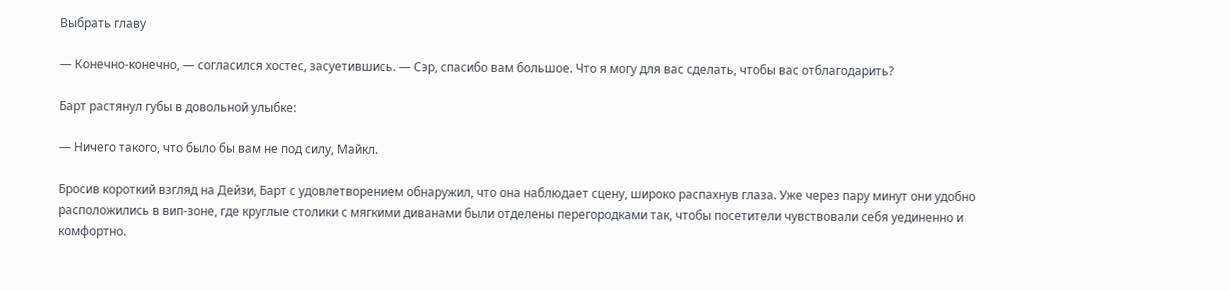Выбрать главу

— Конечно-конечно, — согласился хостес, засуетившись. — Сэр, спасибо вам большое. Что я могу для вас сделать, чтобы вас отблагодарить?

Барт растянул губы в довольной улыбке:

— Ничего такого, что было бы вам не под силу, Майкл.

Бросив короткий взгляд на Дейзи, Барт с удовлетворением обнаружил, что она наблюдает сцену, широко распахнув глаза. Уже через пару минут они удобно расположились в вип-зоне, где круглые столики с мягкими диванами были отделены перегородками так, чтобы посетители чувствовали себя уединенно и комфортно.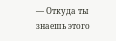— Откуда ты знаешь этого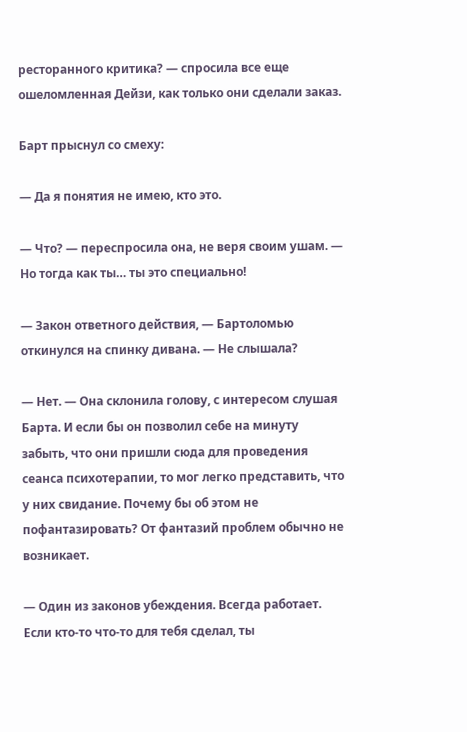ресторанного критика? — спросила все еще ошеломленная Дейзи, как только они сделали заказ.

Барт прыснул со смеху:

— Да я понятия не имею, кто это.

— Что? — переспросила она, не веря своим ушам. — Но тогда как ты… ты это специально!

— Закон ответного действия, — Бартоломью откинулся на спинку дивана. — Не слышала?

— Нет. — Она склонила голову, с интересом слушая Барта. И если бы он позволил себе на минуту забыть, что они пришли сюда для проведения сеанса психотерапии, то мог легко представить, что у них свидание. Почему бы об этом не пофантазировать? От фантазий проблем обычно не возникает.

— Один из законов убеждения. Всегда работает. Если кто-то что-то для тебя сделал, ты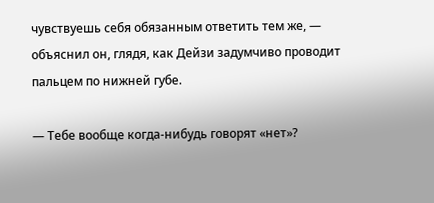чувствуешь себя обязанным ответить тем же, — объяснил он, глядя, как Дейзи задумчиво проводит пальцем по нижней губе.

— Тебе вообще когда-нибудь говорят «нет»?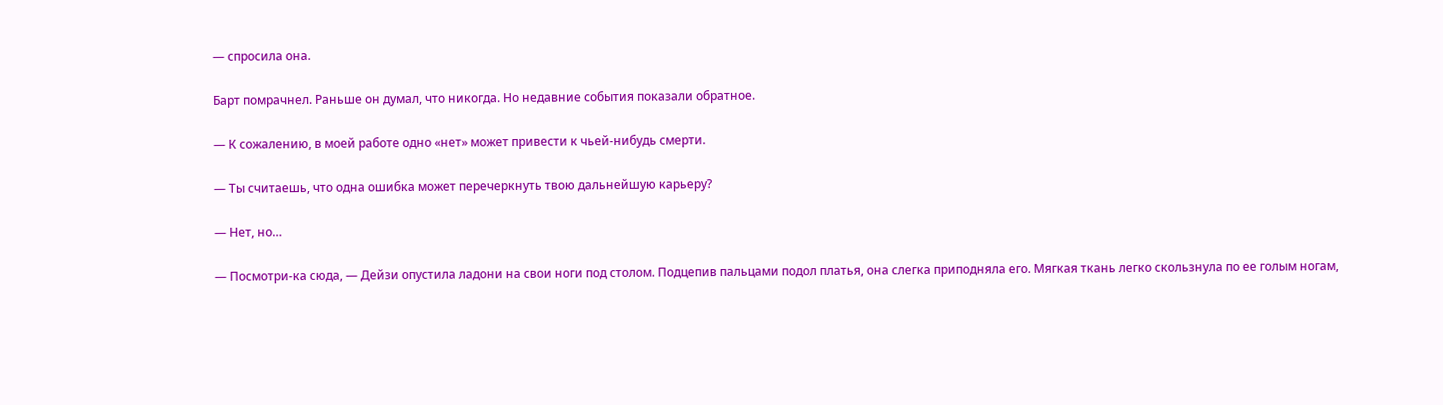— спросила она.

Барт помрачнел. Раньше он думал, что никогда. Но недавние события показали обратное.

— К сожалению, в моей работе одно «нет» может привести к чьей-нибудь смерти.

— Ты считаешь, что одна ошибка может перечеркнуть твою дальнейшую карьеру?

— Нет, но…

— Посмотри-ка сюда, — Дейзи опустила ладони на свои ноги под столом. Подцепив пальцами подол платья, она слегка приподняла его. Мягкая ткань легко скользнула по ее голым ногам,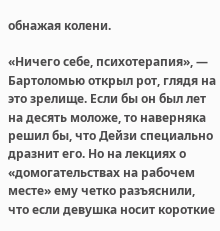обнажая колени.

«Ничего себе, психотерапия», — Бартоломью открыл рот, глядя на это зрелище. Если бы он был лет на десять моложе, то наверняка решил бы, что Дейзи специально дразнит его. Но на лекциях о «домогательствах на рабочем месте» ему четко разъяснили, что если девушка носит короткие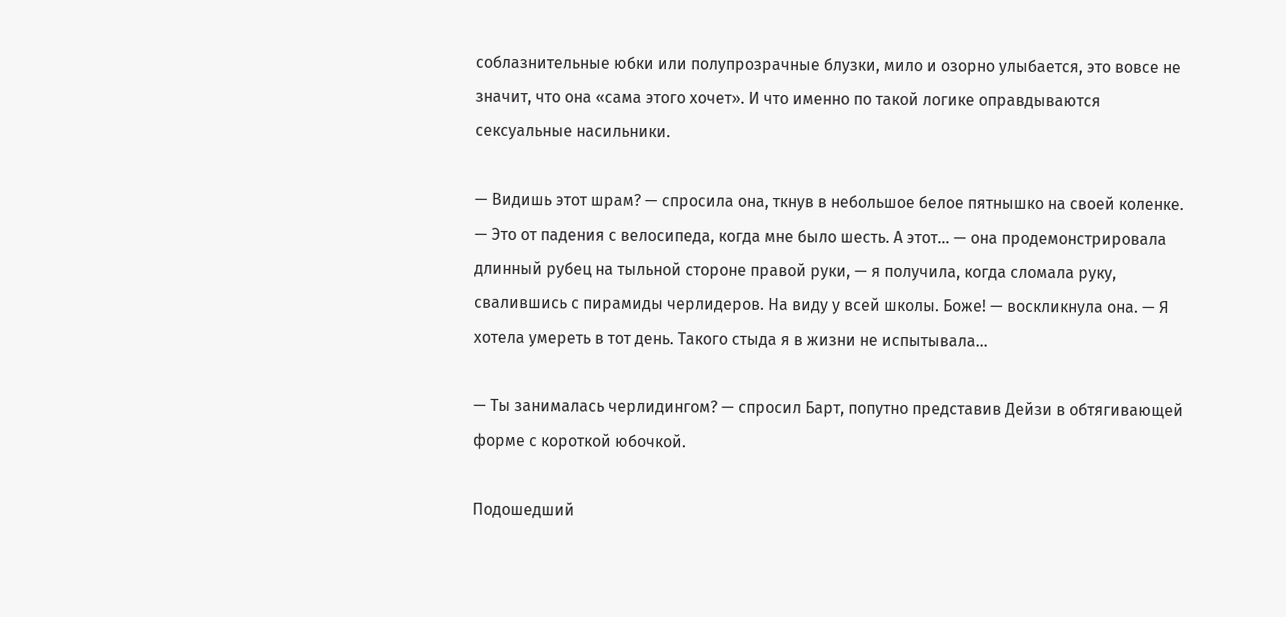соблазнительные юбки или полупрозрачные блузки, мило и озорно улыбается, это вовсе не значит, что она «сама этого хочет». И что именно по такой логике оправдываются сексуальные насильники.

— Видишь этот шрам? — спросила она, ткнув в небольшое белое пятнышко на своей коленке. — Это от падения с велосипеда, когда мне было шесть. А этот… — она продемонстрировала длинный рубец на тыльной стороне правой руки, — я получила, когда сломала руку, свалившись с пирамиды черлидеров. На виду у всей школы. Боже! — воскликнула она. — Я хотела умереть в тот день. Такого стыда я в жизни не испытывала…

— Ты занималась черлидингом? — спросил Барт, попутно представив Дейзи в обтягивающей форме с короткой юбочкой.

Подошедший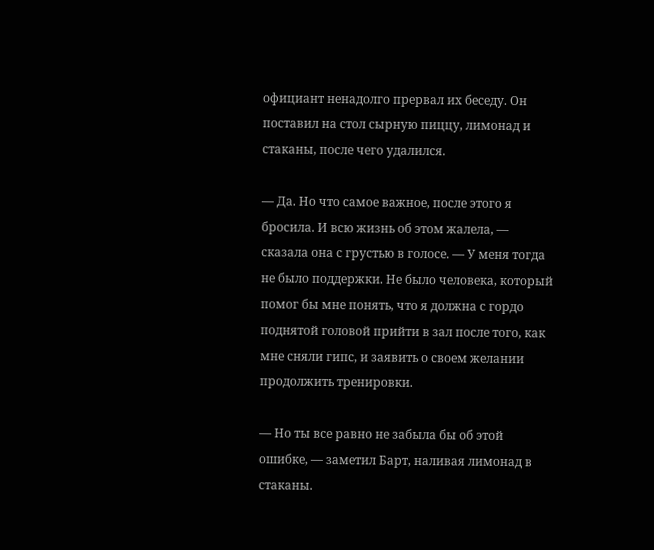официант ненадолго прервал их беседу. Он поставил на стол сырную пиццу, лимонад и стаканы, после чего удалился.

— Да. Но что самое важное, после этого я бросила. И всю жизнь об этом жалела, — сказала она с грустью в голосе. — У меня тогда не было поддержки. Не было человека, который помог бы мне понять, что я должна с гордо поднятой головой прийти в зал после того, как мне сняли гипс, и заявить о своем желании продолжить тренировки.

— Но ты все равно не забыла бы об этой ошибке, — заметил Барт, наливая лимонад в стаканы.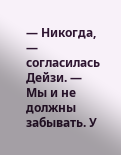— Никогда, — согласилась Дейзи. — Мы и не должны забывать. У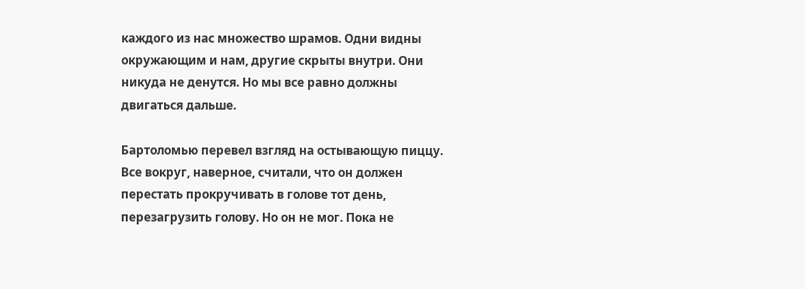каждого из нас множество шрамов. Одни видны окружающим и нам, другие скрыты внутри. Они никуда не денутся. Но мы все равно должны двигаться дальше.

Бартоломью перевел взгляд на остывающую пиццу. Все вокруг, наверное, считали, что он должен перестать прокручивать в голове тот день, перезагрузить голову. Но он не мог. Пока не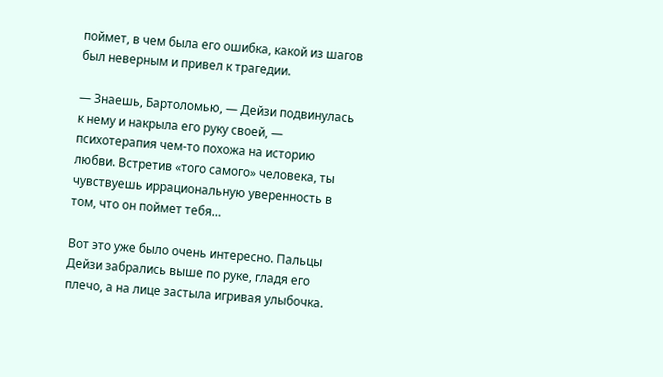поймет, в чем была его ошибка, какой из шагов был неверным и привел к трагедии.

— Знаешь, Бартоломью, — Дейзи подвинулась к нему и накрыла его руку своей, — психотерапия чем-то похожа на историю любви. Встретив «того самого» человека, ты чувствуешь иррациональную уверенность в том, что он поймет тебя…

Вот это уже было очень интересно. Пальцы Дейзи забрались выше по руке, гладя его плечо, а на лице застыла игривая улыбочка.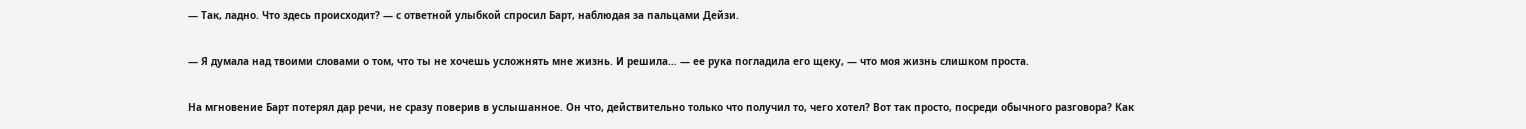— Так, ладно. Что здесь происходит? — с ответной улыбкой спросил Барт, наблюдая за пальцами Дейзи.

— Я думала над твоими словами о том, что ты не хочешь усложнять мне жизнь. И решила… — ее рука погладила его щеку, — что моя жизнь слишком проста.

На мгновение Барт потерял дар речи, не сразу поверив в услышанное. Он что, действительно только что получил то, чего хотел? Вот так просто, посреди обычного разговора? Как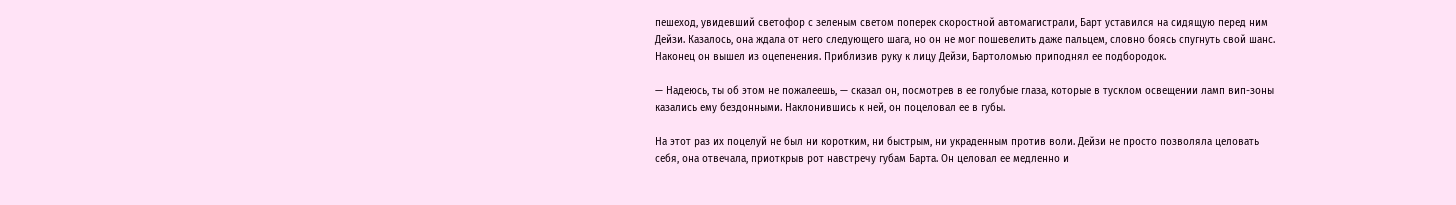пешеход, увидевший светофор с зеленым светом поперек скоростной автомагистрали, Барт уставился на сидящую перед ним Дейзи. Казалось, она ждала от него следующего шага, но он не мог пошевелить даже пальцем, словно боясь спугнуть свой шанс. Наконец он вышел из оцепенения. Приблизив руку к лицу Дейзи, Бартоломью приподнял ее подбородок.

— Надеюсь, ты об этом не пожалеешь, — сказал он, посмотрев в ее голубые глаза, которые в тусклом освещении ламп вип-зоны казались ему бездонными. Наклонившись к ней, он поцеловал ее в губы.

На этот раз их поцелуй не был ни коротким, ни быстрым, ни украденным против воли. Дейзи не просто позволяла целовать себя, она отвечала, приоткрыв рот навстречу губам Барта. Он целовал ее медленно и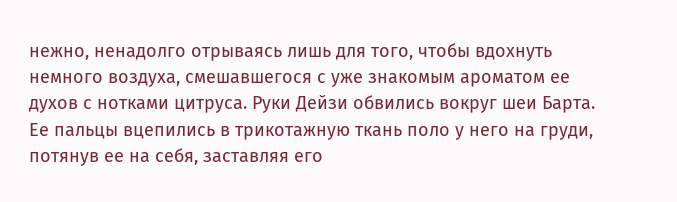нежно, ненадолго отрываясь лишь для того, чтобы вдохнуть немного воздуха, смешавшегося с уже знакомым ароматом ее духов с нотками цитруса. Руки Дейзи обвились вокруг шеи Барта. Ее пальцы вцепились в трикотажную ткань поло у него на груди, потянув ее на себя, заставляя его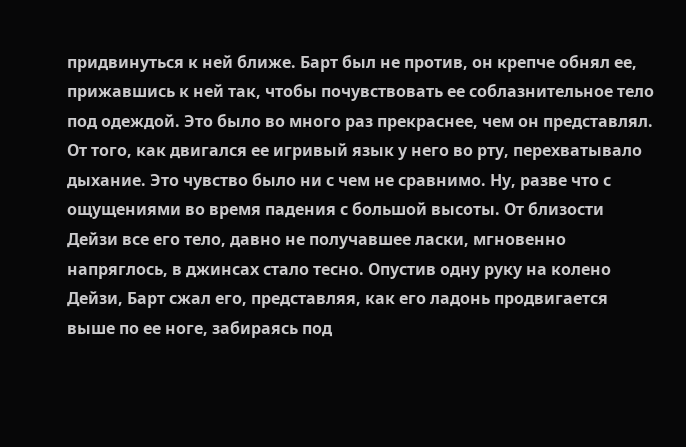придвинуться к ней ближе. Барт был не против, он крепче обнял ее, прижавшись к ней так, чтобы почувствовать ее соблазнительное тело под одеждой. Это было во много раз прекраснее, чем он представлял. От того, как двигался ее игривый язык у него во рту, перехватывало дыхание. Это чувство было ни с чем не сравнимо. Ну, разве что с ощущениями во время падения с большой высоты. От близости Дейзи все его тело, давно не получавшее ласки, мгновенно напряглось, в джинсах стало тесно. Опустив одну руку на колено Дейзи, Барт сжал его, представляя, как его ладонь продвигается выше по ее ноге, забираясь под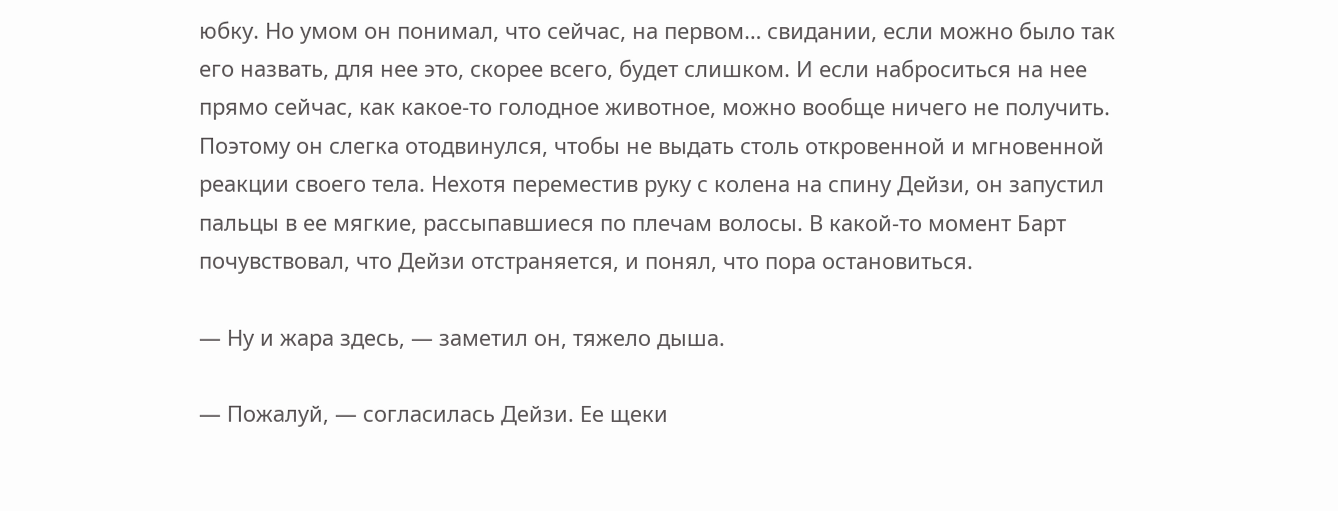юбку. Но умом он понимал, что сейчас, на первом… свидании, если можно было так его назвать, для нее это, скорее всего, будет слишком. И если наброситься на нее прямо сейчас, как какое-то голодное животное, можно вообще ничего не получить. Поэтому он слегка отодвинулся, чтобы не выдать столь откровенной и мгновенной реакции своего тела. Нехотя переместив руку с колена на спину Дейзи, он запустил пальцы в ее мягкие, рассыпавшиеся по плечам волосы. В какой-то момент Барт почувствовал, что Дейзи отстраняется, и понял, что пора остановиться.

— Ну и жара здесь, — заметил он, тяжело дыша.

— Пожалуй, — согласилась Дейзи. Ее щеки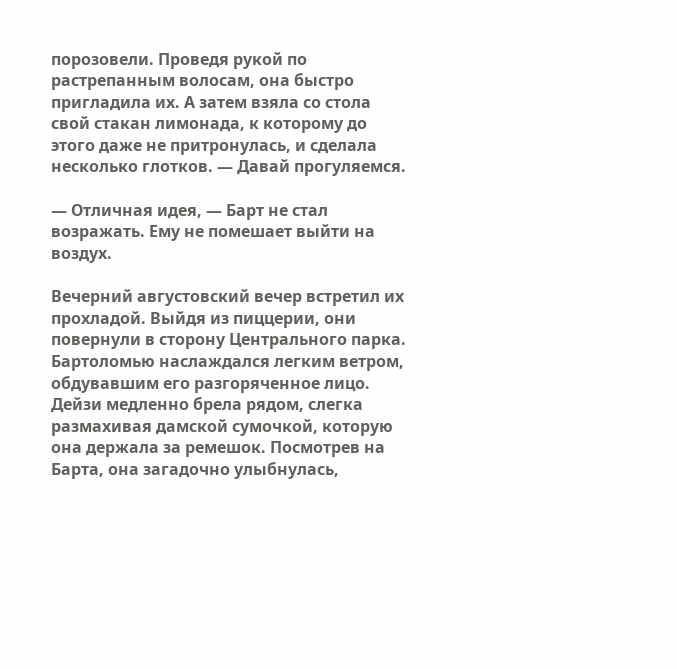порозовели. Проведя рукой по растрепанным волосам, она быстро пригладила их. А затем взяла со стола свой стакан лимонада, к которому до этого даже не притронулась, и сделала несколько глотков. — Давай прогуляемся.

— Отличная идея, — Барт не стал возражать. Ему не помешает выйти на воздух.

Вечерний августовский вечер встретил их прохладой. Выйдя из пиццерии, они повернули в сторону Центрального парка. Бартоломью наслаждался легким ветром, обдувавшим его разгоряченное лицо. Дейзи медленно брела рядом, слегка размахивая дамской сумочкой, которую она держала за ремешок. Посмотрев на Барта, она загадочно улыбнулась,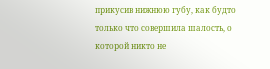прикусив нижнюю губу, как будто только что совершила шалость, о которой никто не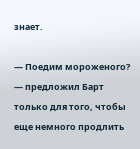знает.

— Поедим мороженого? — предложил Барт только для того, чтобы еще немного продлить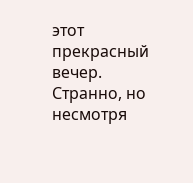этот прекрасный вечер. Странно, но несмотря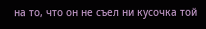на то, что он не съел ни кусочка той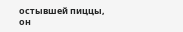остывшей пиццы, он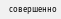совершенно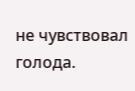не чувствовал голода.